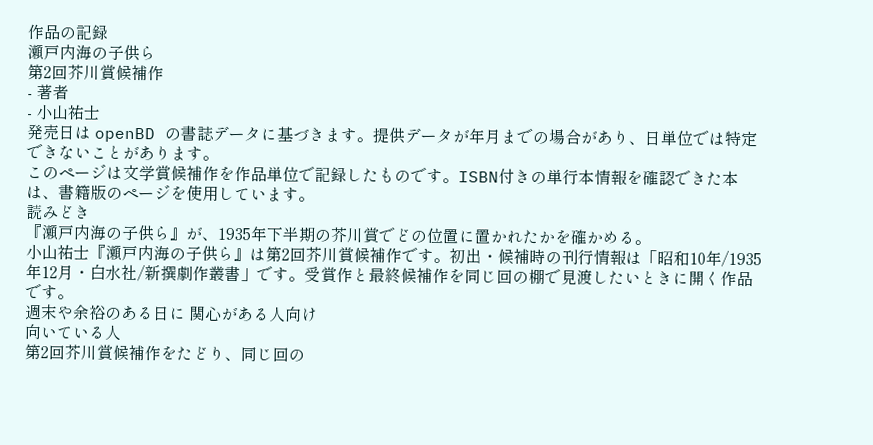作品の記録
瀬戸内海の子供ら
第2回芥川賞候補作
- 著者
- 小山祐士
発売日は openBD の書誌データに基づきます。提供データが年月までの場合があり、日単位では特定できないことがあります。
このページは文学賞候補作を作品単位で記録したものです。ISBN付きの単行本情報を確認できた本は、書籍版のページを使用しています。
読みどき
『瀬戸内海の子供ら』が、1935年下半期の芥川賞でどの位置に置かれたかを確かめる。
小山祐士『瀬戸内海の子供ら』は第2回芥川賞候補作です。初出・候補時の刊行情報は「昭和10年/1935年12月・白水社/新撰劇作叢書」です。受賞作と最終候補作を同じ回の棚で見渡したいときに開く作品です。
週末や余裕のある日に 関心がある人向け
向いている人
第2回芥川賞候補作をたどり、同じ回の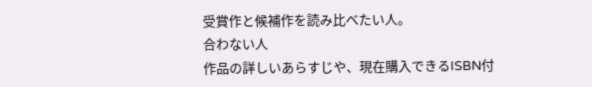受賞作と候補作を読み比べたい人。
合わない人
作品の詳しいあらすじや、現在購入できるISBN付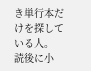き単行本だけを探している人。
読後に小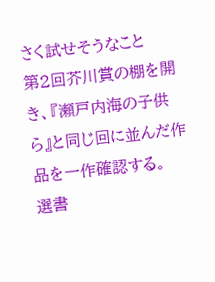さく試せそうなこと
第2回芥川賞の棚を開き、『瀬戸内海の子供ら』と同じ回に並んだ作品を一作確認する。
選書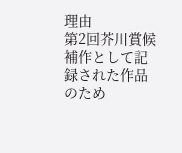理由
第2回芥川賞候補作として記録された作品のため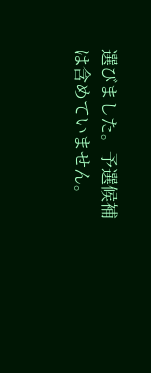選びました。予選候補は含めていません。